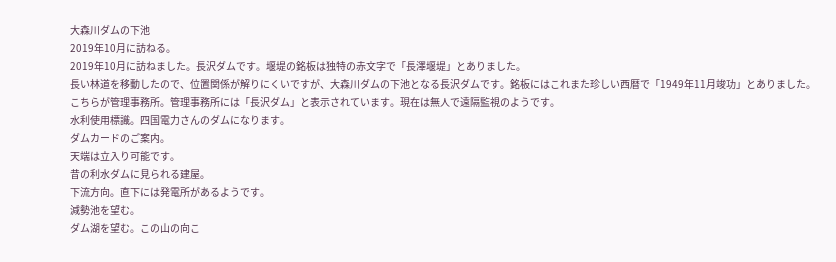大森川ダムの下池
2019年10月に訪ねる。
2019年10月に訪ねました。長沢ダムです。堰堤の銘板は独特の赤文字で「長澤堰堤」とありました。
長い林道を移動したので、位置関係が解りにくいですが、大森川ダムの下池となる長沢ダムです。銘板にはこれまた珍しい西暦で「1949年11月竣功」とありました。
こちらが管理事務所。管理事務所には「長沢ダム」と表示されています。現在は無人で遠隔監視のようです。
水利使用標識。四国電力さんのダムになります。
ダムカードのご案内。
天端は立入り可能です。
昔の利水ダムに見られる建屋。
下流方向。直下には発電所があるようです。
減勢池を望む。
ダム湖を望む。この山の向こ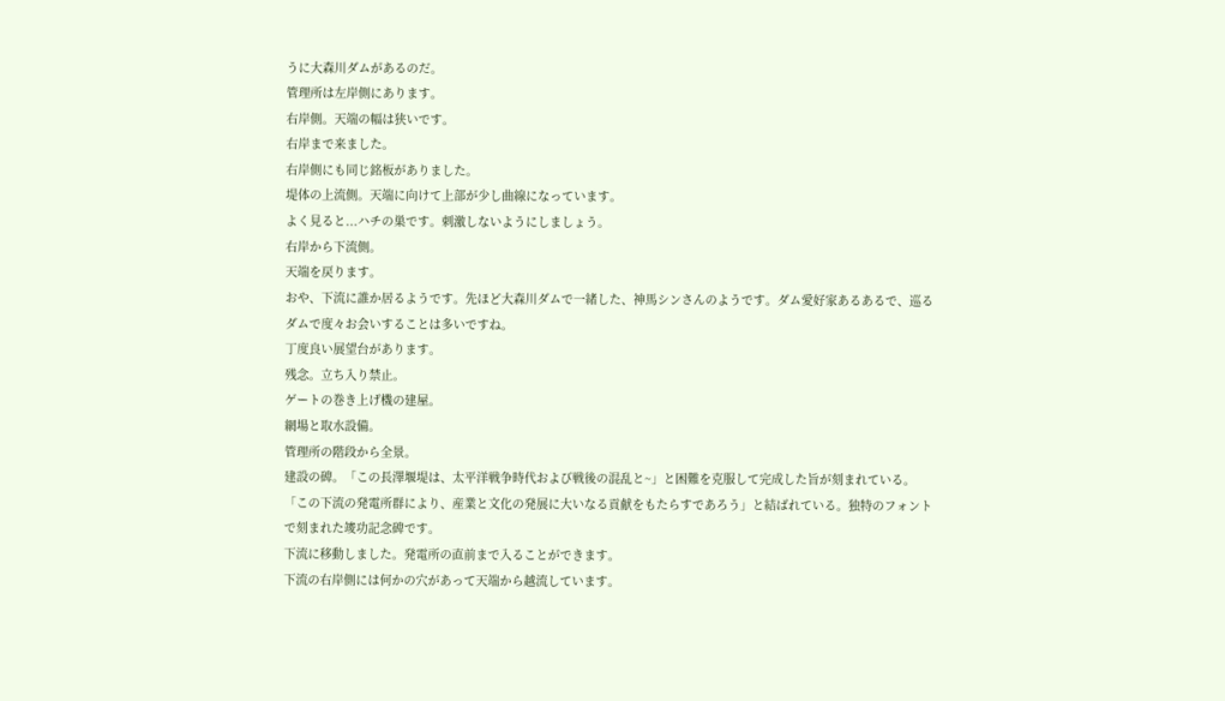うに大森川ダムがあるのだ。
管理所は左岸側にあります。
右岸側。天端の幅は狭いです。
右岸まで来ました。
右岸側にも同じ銘板がありました。
堤体の上流側。天端に向けて上部が少し曲線になっています。
よく見ると...ハチの巣です。刺激しないようにしましょう。
右岸から下流側。
天端を戻ります。
おや、下流に誰か居るようです。先ほど大森川ダムで一緒した、神馬シンさんのようです。ダム愛好家あるあるで、巡るダムで度々お会いすることは多いですね。
丁度良い展望台があります。
残念。立ち入り禁止。
ゲートの巻き上げ機の建屋。
網場と取水設備。
管理所の階段から全景。
建設の碑。「この長澤堰堤は、太平洋戦争時代および戦後の混乱と~」と困難を克服して完成した旨が刻まれている。「この下流の発電所群により、産業と文化の発展に大いなる貢献をもたらすであろう」と結ばれている。独特のフォントで刻まれた竣功記念碑です。
下流に移動しました。発電所の直前まで入ることができます。
下流の右岸側には何かの穴があって天端から越流しています。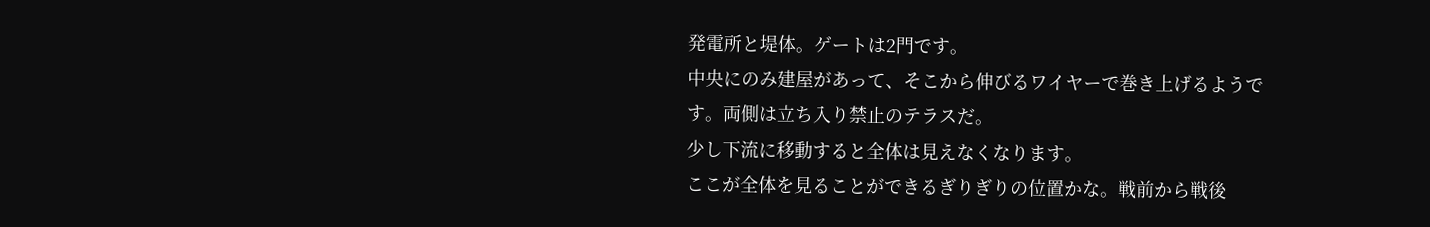発電所と堤体。ゲートは2門です。
中央にのみ建屋があって、そこから伸びるワイヤーで巻き上げるようです。両側は立ち入り禁止のテラスだ。
少し下流に移動すると全体は見えなくなります。
ここが全体を見ることができるぎりぎりの位置かな。戦前から戦後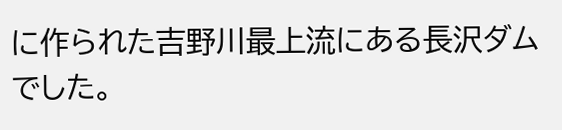に作られた吉野川最上流にある長沢ダムでした。